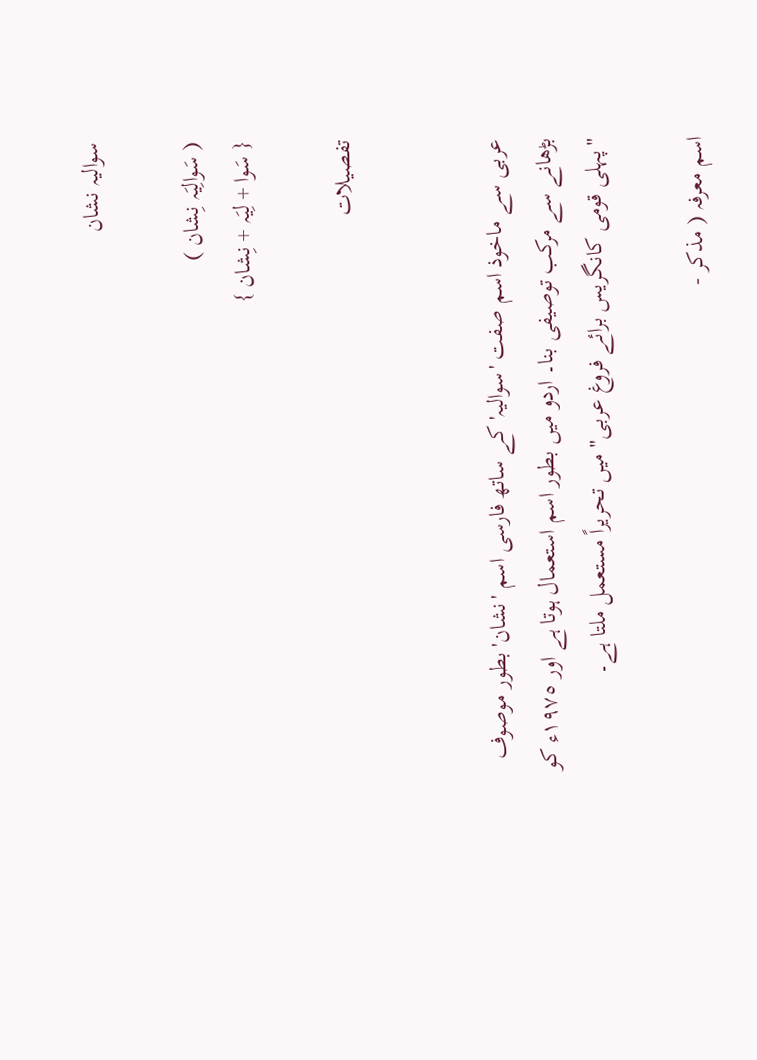سوالیہ نشان

( سَوالِیَہ نِشان )
{ سَوا + لِیَہ + نِشان }

تفصیلات


عربی سے ماخوذ اسم صفت 'سوالیہ' کے ساتھ فارسی اسم 'نشان' بطور موصوف بڑھانے سے مرکب توصیفی بنا۔ اردو میں بطور اسم استعمال ہوتا ہے اور ١٩٧٥ء کو "پہلی قومی کانگریس برائے فروغ عربی" میں تحریراً مستعمل ملتا ہے۔

اسم معرفہ ( مذکر -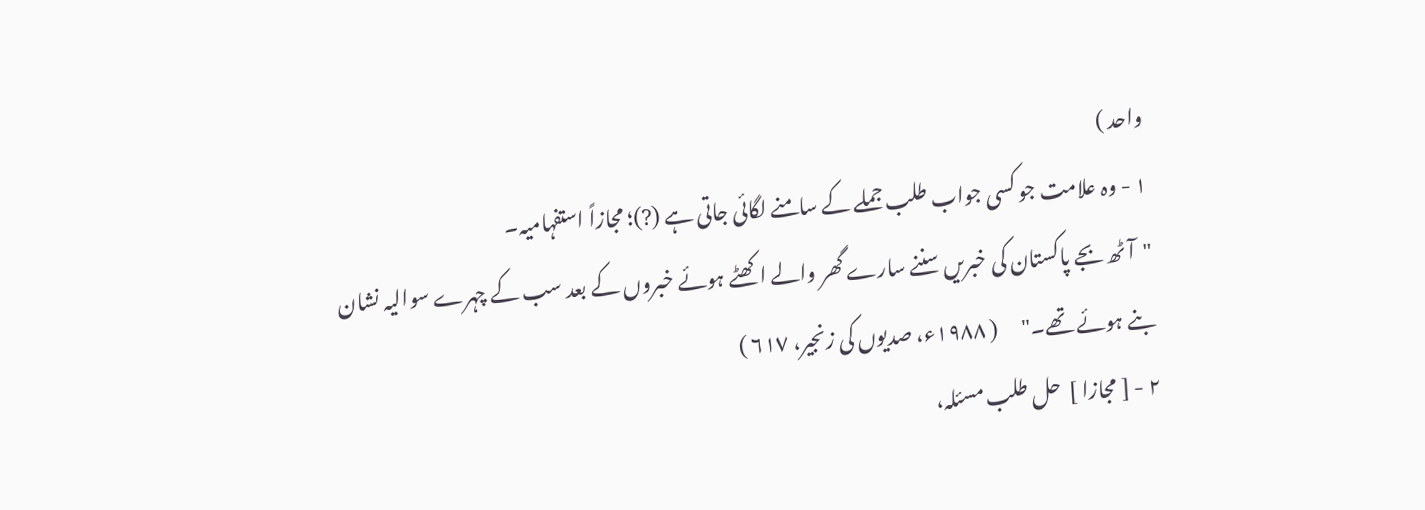واحد )
١ - وہ علامت جو کسی جواب طلب جملے کے سامنے لگائی جاتی ہے (?)؛ مجازاً استفہامیہ۔
"آٹھ بجے پاکستان کی خبریں سننے سارے گھر والے اکھٹے ہوئے خبروں کے بعد سب کے چہرے سوالیہ نشان بنے ہوئے تھے۔"      ( ١٩٨٨ء، صدیوں کی زنجیر، ٦١٧ )
٢ - [ مجازا ]  حل طلب مسئلہ،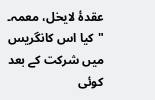عقدۂ لایخل، معمہ۔
"کیا اس کانگریس میں شرکت کے بعد کوئی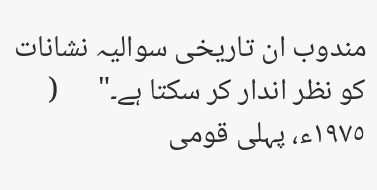مندوب ان تاریخی سوالیہ نشانات کو نظر اندار کر سکتا ہے۔"      ( ١٩٧٥ء، پہلی قومی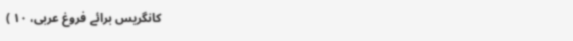کانگریس برائے فروغ عربی، ١٠ )